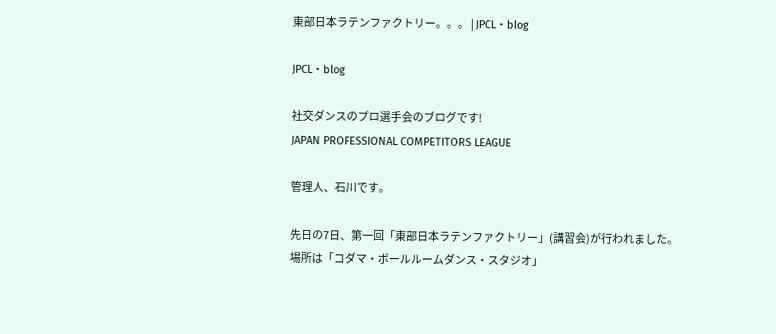東部日本ラテンファクトリー。。。 | JPCL・blog

JPCL・blog

社交ダンスのプロ選手会のブログです!
JAPAN PROFESSIONAL COMPETITORS LEAGUE

管理人、石川です。

先日の7日、第一回「東部日本ラテンファクトリー」(講習会)が行われました。
場所は「コダマ・ボールルームダンス・スタジオ」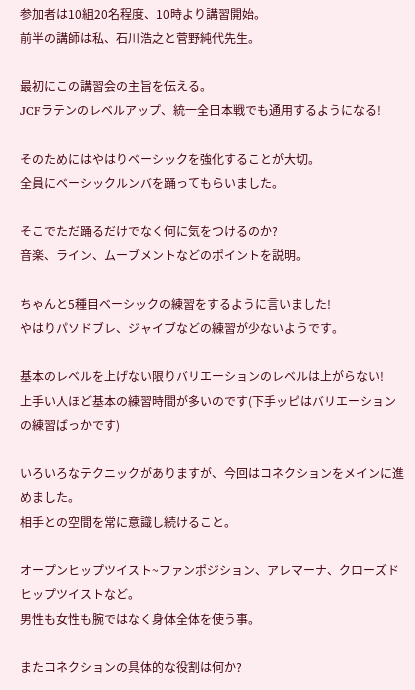参加者は10組20名程度、10時より講習開始。
前半の講師は私、石川浩之と菅野純代先生。

最初にこの講習会の主旨を伝える。
JCFラテンのレベルアップ、統一全日本戦でも通用するようになる!

そのためにはやはりベーシックを強化することが大切。
全員にベーシックルンバを踊ってもらいました。

そこでただ踊るだけでなく何に気をつけるのか?
音楽、ライン、ムーブメントなどのポイントを説明。

ちゃんと5種目ベーシックの練習をするように言いました!
やはりパソドブレ、ジャイブなどの練習が少ないようです。

基本のレベルを上げない限りバリエーションのレベルは上がらない!
上手い人ほど基本の練習時間が多いのです(下手ッピはバリエーションの練習ばっかです)

いろいろなテクニックがありますが、今回はコネクションをメインに進めました。
相手との空間を常に意識し続けること。

オープンヒップツイスト~ファンポジション、アレマーナ、クローズドヒップツイストなど。
男性も女性も腕ではなく身体全体を使う事。

またコネクションの具体的な役割は何か?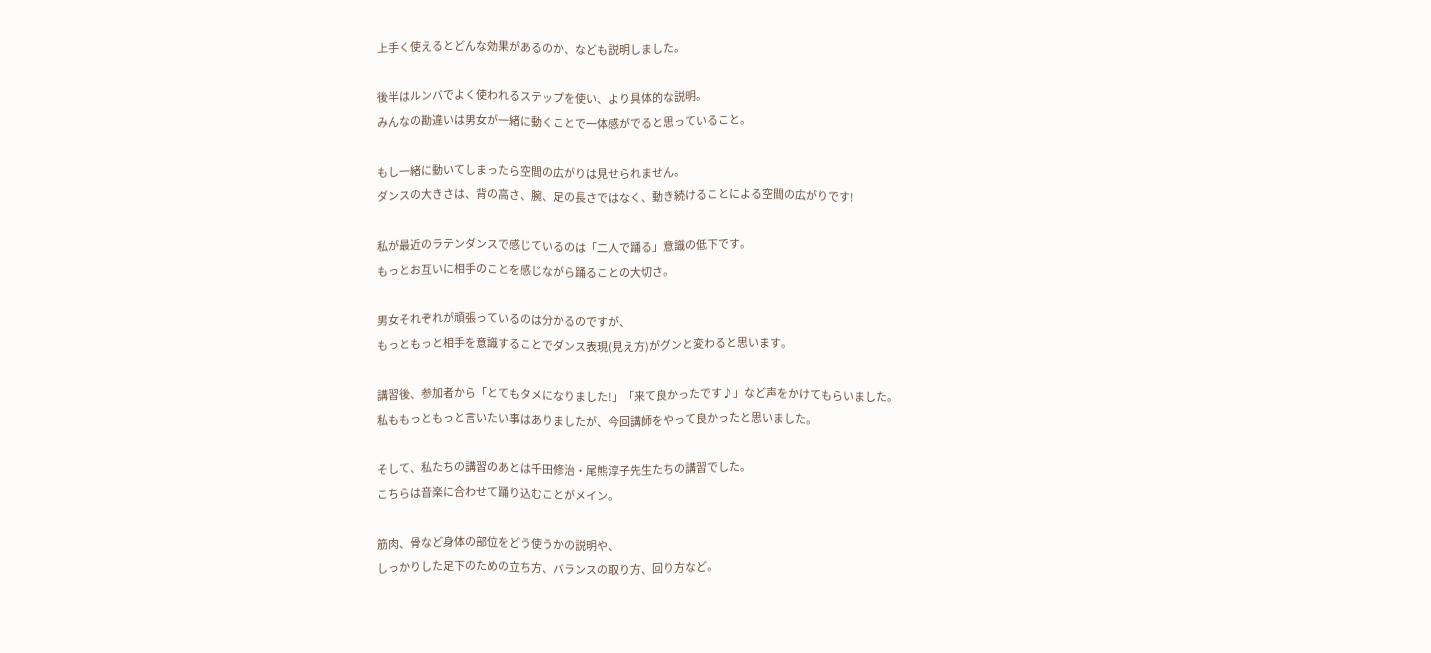上手く使えるとどんな効果があるのか、なども説明しました。

後半はルンバでよく使われるステップを使い、より具体的な説明。
みんなの勘違いは男女が一緒に動くことで一体感がでると思っていること。

もし一緒に動いてしまったら空間の広がりは見せられません。
ダンスの大きさは、背の高さ、腕、足の長さではなく、動き続けることによる空間の広がりです!

私が最近のラテンダンスで感じているのは「二人で踊る」意識の低下です。
もっとお互いに相手のことを感じながら踊ることの大切さ。

男女それぞれが頑張っているのは分かるのですが、
もっともっと相手を意識することでダンス表現(見え方)がグンと変わると思います。

講習後、参加者から「とてもタメになりました!」「来て良かったです♪」など声をかけてもらいました。
私ももっともっと言いたい事はありましたが、今回講師をやって良かったと思いました。

そして、私たちの講習のあとは千田修治・尾熊淳子先生たちの講習でした。
こちらは音楽に合わせて踊り込むことがメイン。

筋肉、骨など身体の部位をどう使うかの説明や、
しっかりした足下のための立ち方、バランスの取り方、回り方など。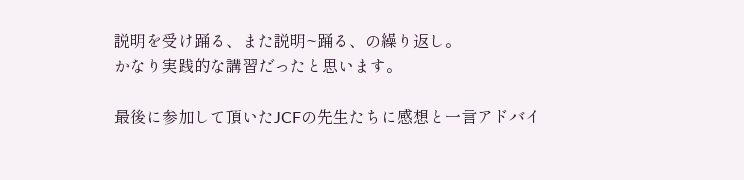説明を受け踊る、また説明~踊る、の繰り返し。
かなり実践的な講習だったと思います。

最後に参加して頂いたJCFの先生たちに感想と一言アドバイ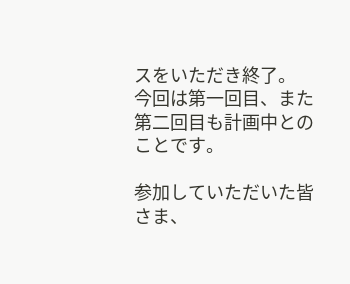スをいただき終了。
今回は第一回目、また第二回目も計画中とのことです。

参加していただいた皆さま、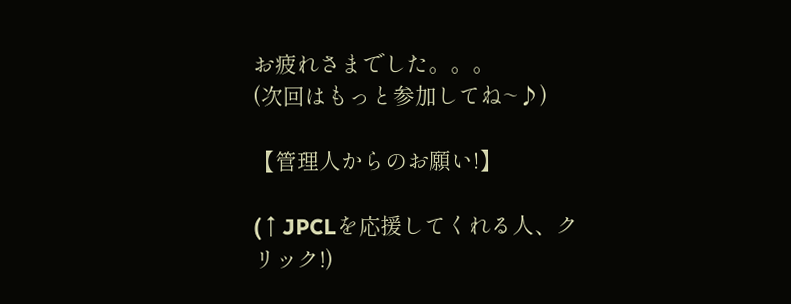お疲れさまでした。。。
(次回はもっと参加してね~♪)

【管理人からのお願い!】

(↑JPCLを応援してくれる人、クリック!)